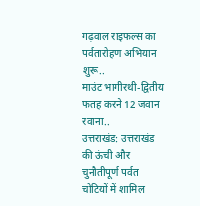गढ़वाल राइफल्स का पर्वतारोहण अभियान शुरू..
माउंट भागीरथी-द्वितीय फतह करने 12 जवान रवाना..
उत्तराखंड: उत्तराखंड की ऊंची और चुनौतीपूर्ण पर्वत चोटियों में शामिल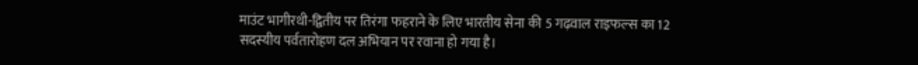माउंट भागीरथी-द्वितीय पर तिरंगा फहराने के लिए भारतीय सेना की 5 गढ़वाल राइफल्स का 12 सदस्यीय पर्वतारोहण दल अभियान पर रवाना हो गया है।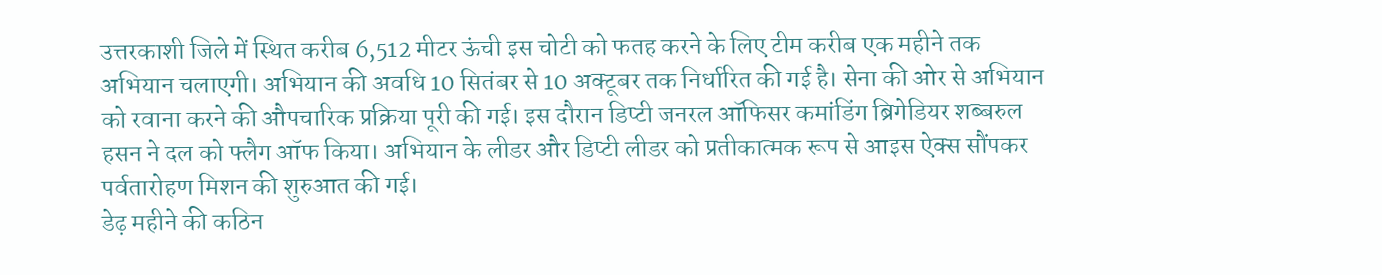उत्तरकाशी जिले में स्थित करीब 6,512 मीटर ऊंची इस चोटी को फतह करने के लिए टीम करीब एक महीने तक अभियान चलाएगी। अभियान की अवधि 10 सितंबर से 10 अक्टूबर तक निर्धारित की गई है। सेना की ओर से अभियान को रवाना करने की औपचारिक प्रक्रिया पूरी की गई। इस दौरान डिप्टी जनरल ऑफिसर कमांडिंग ब्रिगेडियर शब्बरुल हसन ने दल को फ्लैग ऑफ किया। अभियान के लीडर और डिप्टी लीडर को प्रतीकात्मक रूप से आइस ऐक्स सौंपकर पर्वतारोहण मिशन की शुरुआत की गई।
डेढ़ महीने की कठिन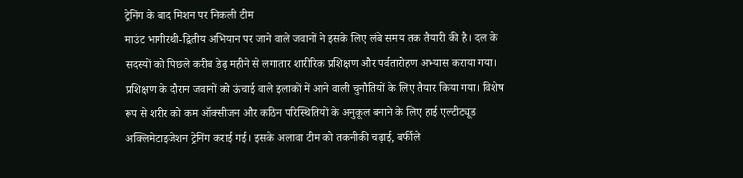ट्रेनिंग के बाद मिशन पर निकली टीम
माउंट भागीरथी-द्वितीय अभियान पर जाने वाले जवानों ने इसके लिए लंबे समय तक तैयारी की है। दल के सदस्यों को पिछले करीब डेढ़ महीने से लगातार शारीरिक प्रशिक्षण और पर्वतारोहण अभ्यास कराया गया। प्रशिक्षण के दौरान जवानों को ऊंचाई वाले इलाकों में आने वाली चुनौतियों के लिए तैयार किया गया। विशेष रूप से शरीर को कम ऑक्सीजन और कठिन परिस्थितियों के अनुकूल बनाने के लिए हाई एल्टीट्यूड अक्लिमेटाइजेशन ट्रेनिंग कराई गई। इसके अलावा टीम को तकनीकी चढ़ाई, बर्फीले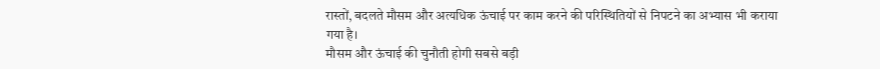रास्तों, बदलते मौसम और अत्यधिक ऊंचाई पर काम करने की परिस्थितियों से निपटने का अभ्यास भी कराया गया है।
मौसम और ऊंचाई की चुनौती होगी सबसे बड़ी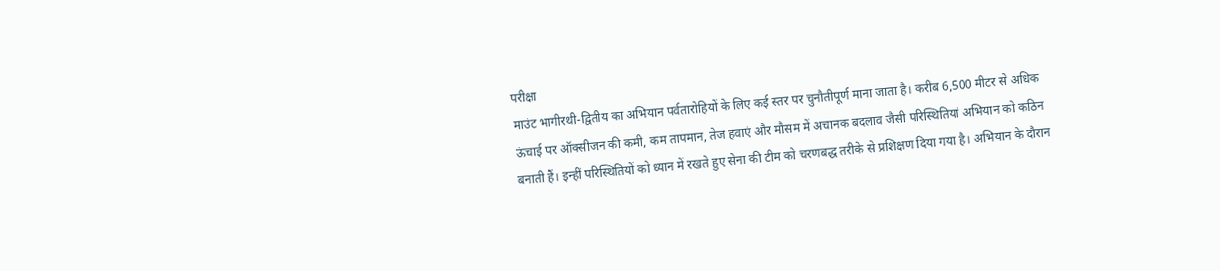परीक्षा
माउंट भागीरथी-द्वितीय का अभियान पर्वतारोहियों के लिए कई स्तर पर चुनौतीपूर्ण माना जाता है। करीब 6,500 मीटर से अधिक ऊंचाई पर ऑक्सीजन की कमी, कम तापमान, तेज हवाएं और मौसम में अचानक बदलाव जैसी परिस्थितियां अभियान को कठिन बनाती हैं। इन्हीं परिस्थितियों को ध्यान में रखते हुए सेना की टीम को चरणबद्ध तरीके से प्रशिक्षण दिया गया है। अभियान के दौरान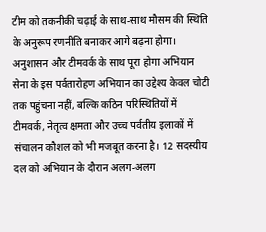टीम को तकनीकी चढ़ाई के साथ-साथ मौसम की स्थिति के अनुरूप रणनीति बनाकर आगे बढ़ना होगा।
अनुशासन और टीमवर्क के साथ पूरा होगा अभियान
सेना के इस पर्वतारोहण अभियान का उद्देश्य केवल चोटी तक पहुंचना नहीं, बल्कि कठिन परिस्थितियों में टीमवर्क, नेतृत्व क्षमता और उच्च पर्वतीय इलाकों में संचालन कौशल को भी मजबूत करना है। 12 सदस्यीय दल को अभियान के दौरान अलग-अलग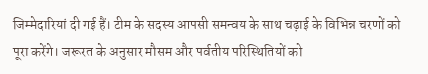जिम्मेदारियां दी गई हैं। टीम के सदस्य आपसी समन्वय के साथ चढ़ाई के विभिन्न चरणों को पूरा करेंगे। जरूरत के अनुसार मौसम और पर्वतीय परिस्थितियों को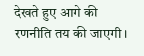देखते हुए आगे की रणनीति तय की जाएगी।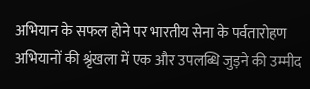अभियान के सफल होने पर भारतीय सेना के पर्वतारोहण अभियानों की श्रृंखला में एक और उपलब्धि जुड़ने की उम्मीद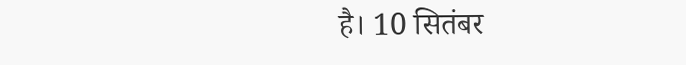है। 10 सितंबर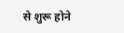से शुरू होने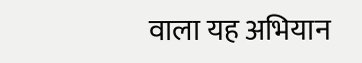वाला यह अभियान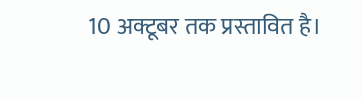10 अक्टूबर तक प्रस्तावित है।